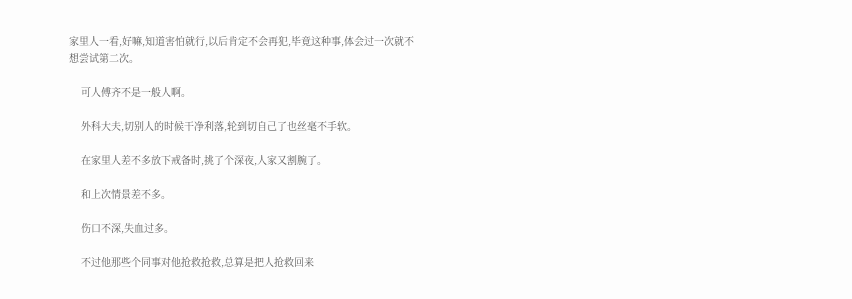家里人一看,好嘛,知道害怕就行,以后肯定不会再犯,毕竟这种事,体会过一次就不想尝试第二次。

    可人傅齐不是一般人啊。

    外科大夫,切别人的时候干净利落,轮到切自己了也丝毫不手软。

    在家里人差不多放下戒备时,挑了个深夜,人家又割腕了。

    和上次情景差不多。

    伤口不深,失血过多。

    不过他那些个同事对他抢救抢救,总算是把人抢救回来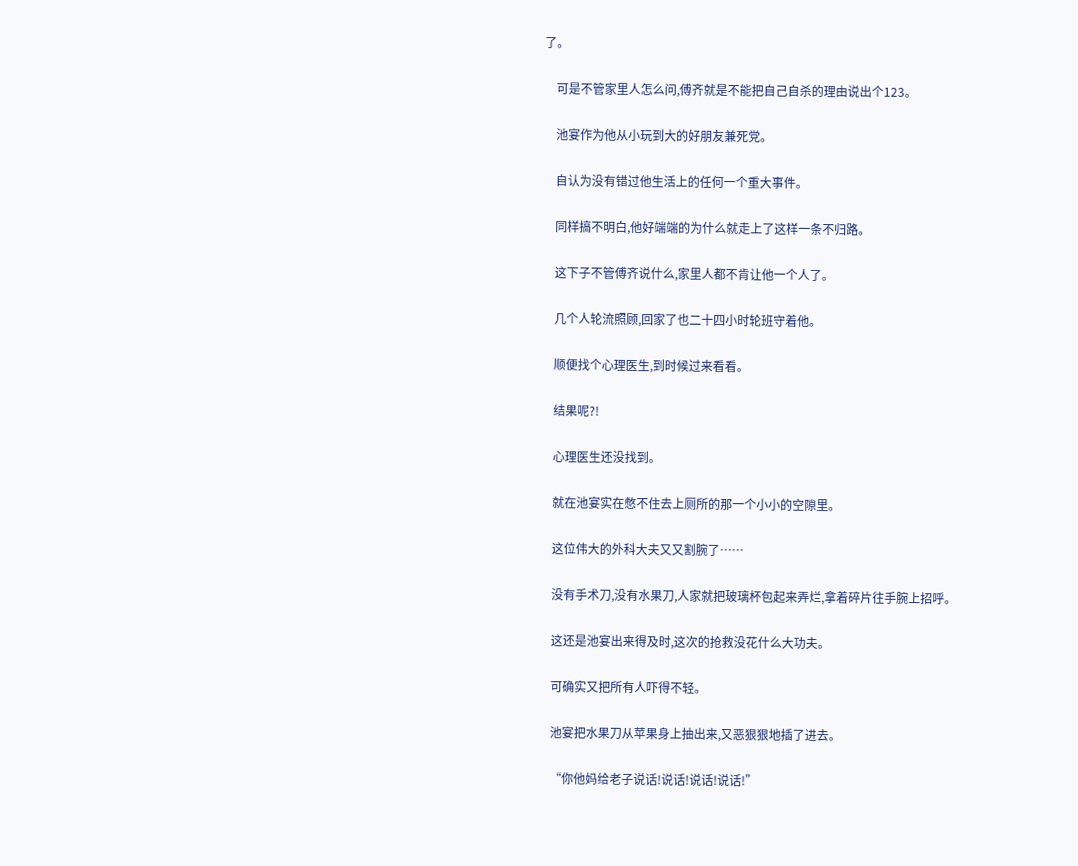了。

    可是不管家里人怎么问,傅齐就是不能把自己自杀的理由说出个123。

    池宴作为他从小玩到大的好朋友兼死党。

    自认为没有错过他生活上的任何一个重大事件。

    同样搞不明白,他好端端的为什么就走上了这样一条不归路。

    这下子不管傅齐说什么,家里人都不肯让他一个人了。

    几个人轮流照顾,回家了也二十四小时轮班守着他。

    顺便找个心理医生,到时候过来看看。

    结果呢?!

    心理医生还没找到。

    就在池宴实在憋不住去上厕所的那一个小小的空隙里。

    这位伟大的外科大夫又又割腕了……

    没有手术刀,没有水果刀,人家就把玻璃杯包起来弄烂,拿着碎片往手腕上招呼。

    这还是池宴出来得及时,这次的抢救没花什么大功夫。

    可确实又把所有人吓得不轻。

    池宴把水果刀从苹果身上抽出来,又恶狠狠地插了进去。

    “你他妈给老子说话!说话!说话!说话!”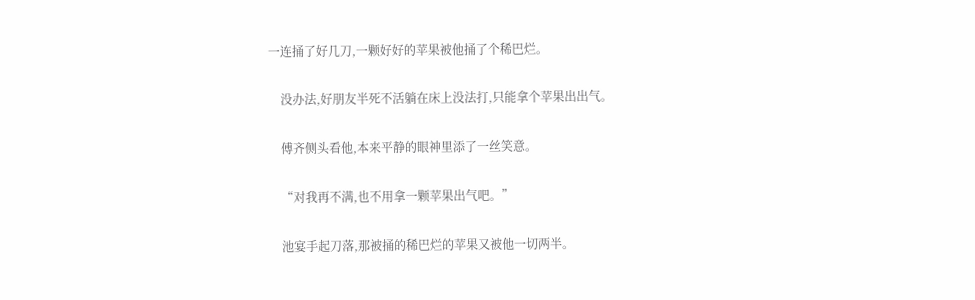一连捅了好几刀,一颗好好的苹果被他捅了个稀巴烂。

    没办法,好朋友半死不活躺在床上没法打,只能拿个苹果出出气。

    傅齐侧头看他,本来平静的眼神里添了一丝笑意。

    “对我再不满,也不用拿一颗苹果出气吧。”

    池宴手起刀落,那被捅的稀巴烂的苹果又被他一切两半。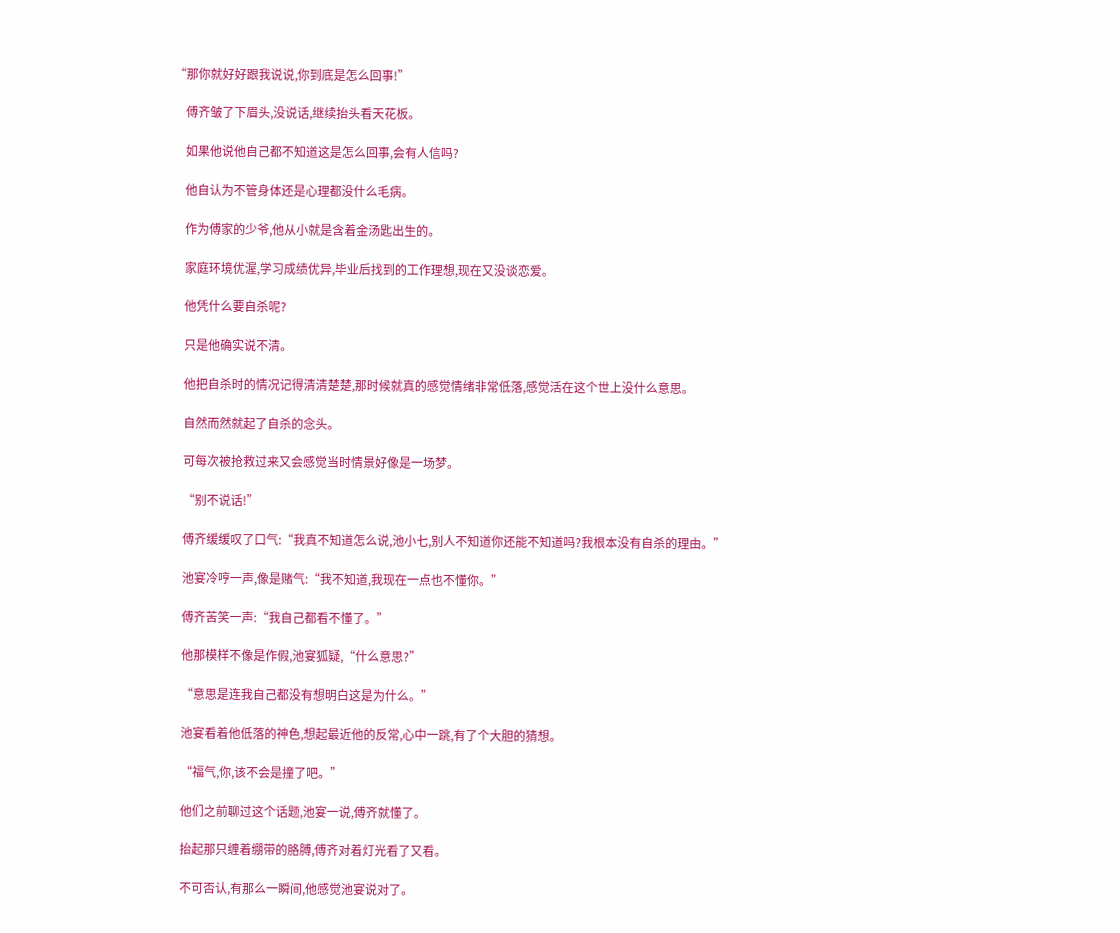“那你就好好跟我说说,你到底是怎么回事!”

    傅齐皱了下眉头,没说话,继续抬头看天花板。

    如果他说他自己都不知道这是怎么回事,会有人信吗?

    他自认为不管身体还是心理都没什么毛病。

    作为傅家的少爷,他从小就是含着金汤匙出生的。

    家庭环境优渥,学习成绩优异,毕业后找到的工作理想,现在又没谈恋爱。

    他凭什么要自杀呢?

    只是他确实说不清。

    他把自杀时的情况记得清清楚楚,那时候就真的感觉情绪非常低落,感觉活在这个世上没什么意思。

    自然而然就起了自杀的念头。

    可每次被抢救过来又会感觉当时情景好像是一场梦。

    “别不说话!”

    傅齐缓缓叹了口气:“我真不知道怎么说,池小七,别人不知道你还能不知道吗?我根本没有自杀的理由。”

    池宴冷哼一声,像是赌气:“我不知道,我现在一点也不懂你。”

    傅齐苦笑一声:“我自己都看不懂了。”

    他那模样不像是作假,池宴狐疑,“什么意思?”

    “意思是连我自己都没有想明白这是为什么。”

    池宴看着他低落的神色,想起最近他的反常,心中一跳,有了个大胆的猜想。

    “福气,你,该不会是撞了吧。”

    他们之前聊过这个话题,池宴一说,傅齐就懂了。

    抬起那只缠着绷带的胳膊,傅齐对着灯光看了又看。

    不可否认,有那么一瞬间,他感觉池宴说对了。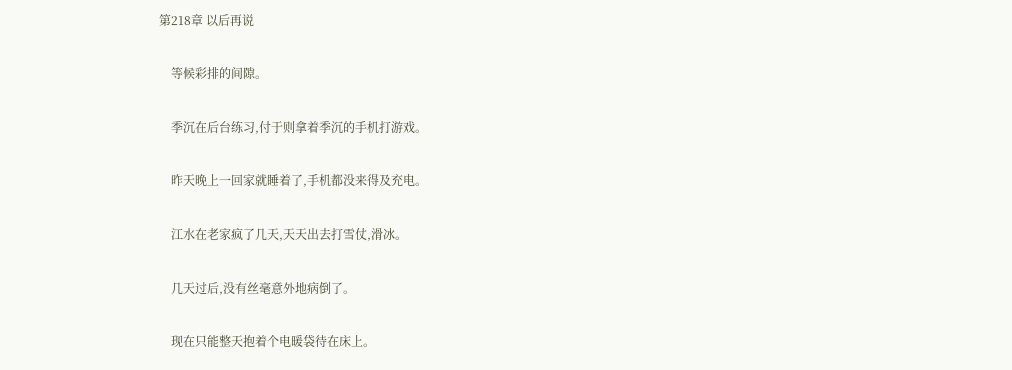第218章 以后再说

    等候彩排的间隙。

    季沉在后台练习,付于则拿着季沉的手机打游戏。

    昨天晚上一回家就睡着了,手机都没来得及充电。

    江水在老家疯了几天,天天出去打雪仗,滑冰。

    几天过后,没有丝毫意外地病倒了。

    现在只能整天抱着个电暖袋待在床上。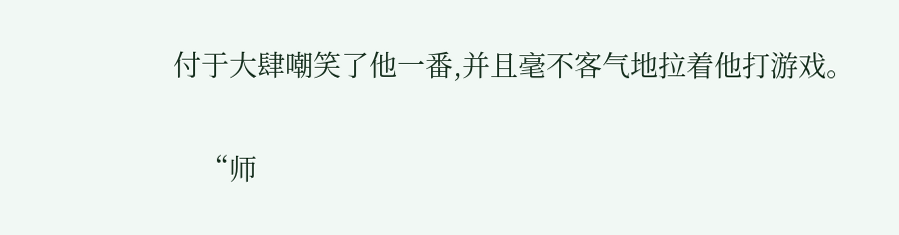付于大肆嘲笑了他一番,并且毫不客气地拉着他打游戏。

    “师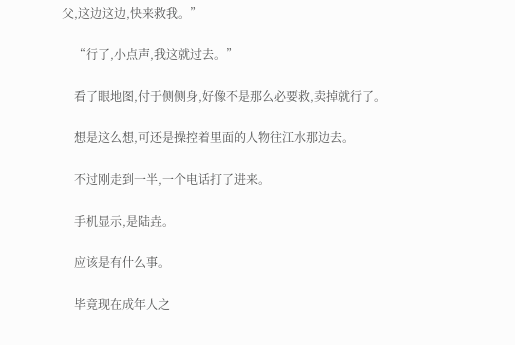父,这边这边,快来救我。”

    “行了,小点声,我这就过去。”

    看了眼地图,付于侧侧身,好像不是那么必要救,卖掉就行了。

    想是这么想,可还是操控着里面的人物往江水那边去。

    不过刚走到一半,一个电话打了进来。

    手机显示,是陆垚。

    应该是有什么事。

    毕竟现在成年人之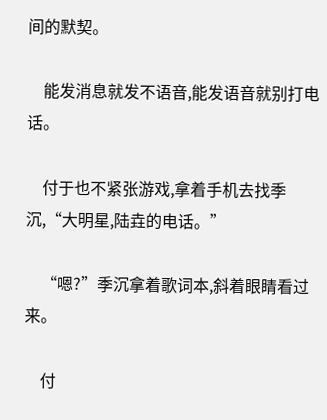间的默契。

    能发消息就发不语音,能发语音就别打电话。

    付于也不紧张游戏,拿着手机去找季沉,“大明星,陆垚的电话。”

    “嗯?”季沉拿着歌词本,斜着眼睛看过来。

    付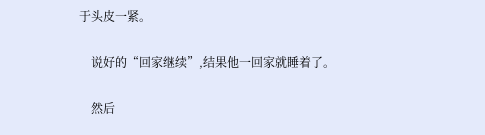于头皮一紧。

    说好的“回家继续”,结果他一回家就睡着了。

    然后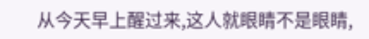从今天早上醒过来,这人就眼睛不是眼睛,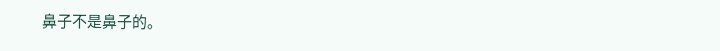鼻子不是鼻子的。